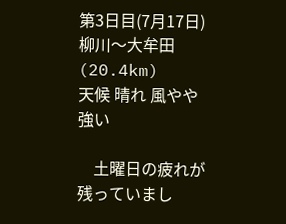第3日目(7月17日)柳川〜大牟田(20.4km)
天候 晴れ 風やや強い

    土曜日の疲れが残っていまし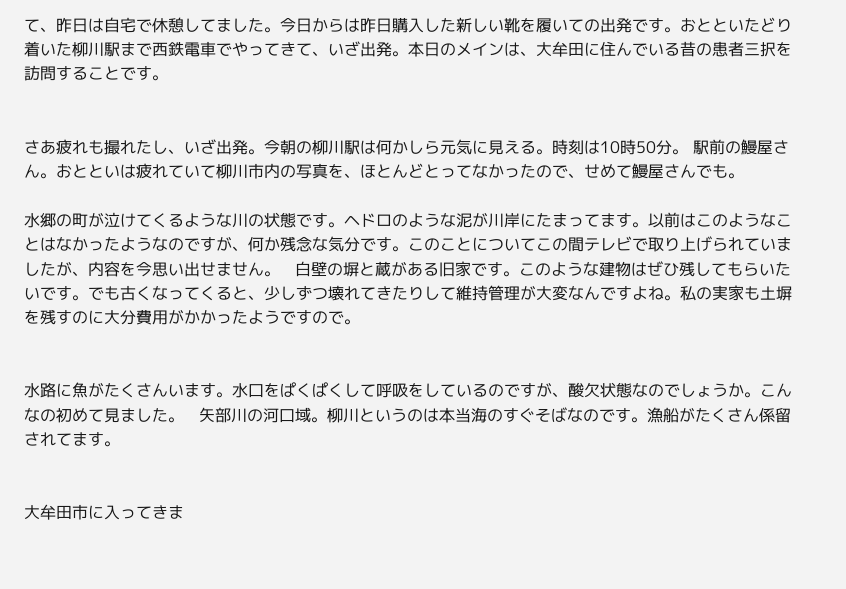て、昨日は自宅で休憩してました。今日からは昨日購入した新しい靴を履いての出発です。おとといたどり着いた柳川駅まで西鉄電車でやってきて、いざ出発。本日のメインは、大牟田に住んでいる昔の患者三択を訪問することです。


さあ疲れも撮れたし、いざ出発。今朝の柳川駅は何かしら元気に見える。時刻は10時50分。 駅前の鰻屋さん。おとといは疲れていて柳川市内の写真を、ほとんどとってなかったので、せめて鰻屋さんでも。

水郷の町が泣けてくるような川の状態です。ヘドロのような泥が川岸にたまってます。以前はこのようなことはなかったようなのですが、何か残念な気分です。このことについてこの間テレビで取り上げられていましたが、内容を今思い出せません。   白壁の塀と蔵がある旧家です。このような建物はぜひ残してもらいたいです。でも古くなってくると、少しずつ壊れてきたりして維持管理が大変なんですよね。私の実家も土塀を残すのに大分費用がかかったようですので。


水路に魚がたくさんいます。水口をぱくぱくして呼吸をしているのですが、酸欠状態なのでしょうか。こんなの初めて見ました。   矢部川の河口域。柳川というのは本当海のすぐそばなのです。漁船がたくさん係留されてます。


大牟田市に入ってきま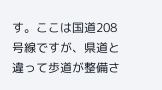す。ここは国道208号線ですが、県道と違って歩道が整備さ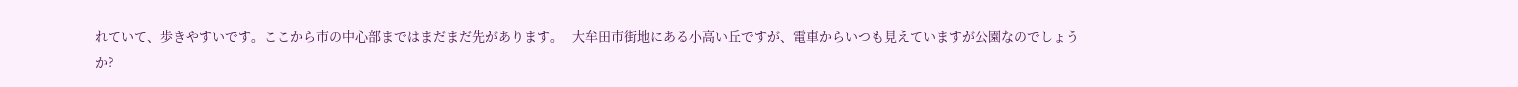れていて、歩きやすいです。ここから市の中心部まではまだまだ先があります。   大牟田市街地にある小高い丘ですが、電車からいつも見えていますが公園なのでしょうか?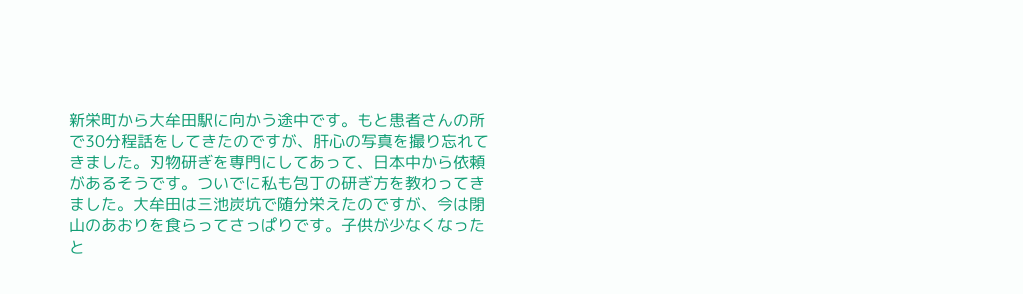新栄町から大牟田駅に向かう途中です。もと患者さんの所で30分程話をしてきたのですが、肝心の写真を撮り忘れてきました。刃物研ぎを専門にしてあって、日本中から依頼があるそうです。ついでに私も包丁の研ぎ方を教わってきました。大牟田は三池炭坑で随分栄えたのですが、今は閉山のあおりを食らってさっぱりです。子供が少なくなったと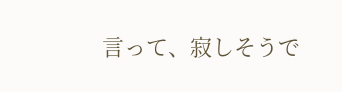言って、寂しそうで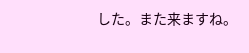した。また来ますね。